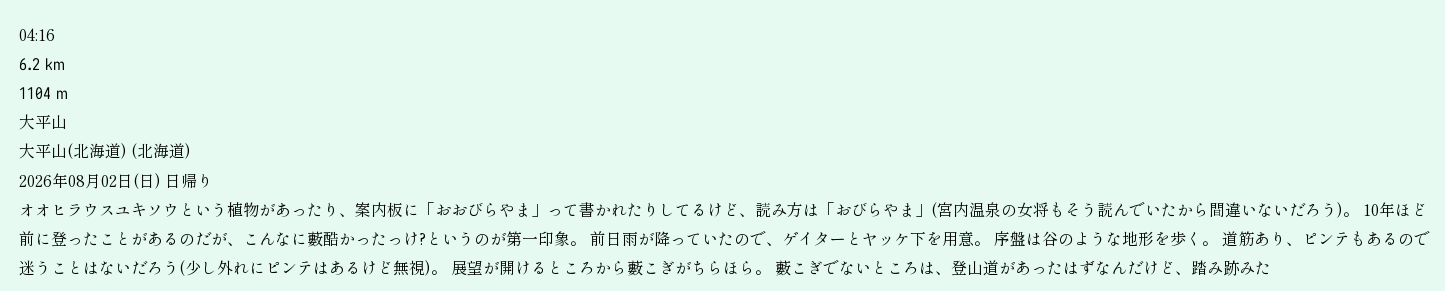04:16
6.2 km
1104 m
大平山
大平山(北海道) (北海道)
2026年08月02日(日) 日帰り
オオヒラウスユキソウという植物があったり、案内板に「おおびらやま」って書かれたりしてるけど、読み方は「おびらやま」(宮内温泉の女将もそう読んでいたから間違いないだろう)。 10年ほど前に登ったことがあるのだが、こんなに藪酷かったっけ?というのが第一印象。 前日雨が降っていたので、ゲイターとヤッケ下を用意。 序盤は谷のような地形を歩く。 道筋あり、ピンテもあるので迷うことはないだろう(少し外れにピンテはあるけど無視)。 展望が開けるところから藪こぎがちらほら。 藪こぎでないところは、登山道があったはずなんだけど、踏み跡みた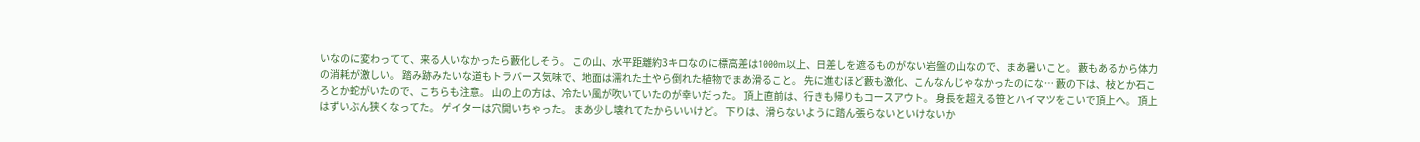いなのに変わってて、来る人いなかったら藪化しそう。 この山、水平距離約3キロなのに標高差は1000m以上、日差しを遮るものがない岩盤の山なので、まあ暑いこと。 藪もあるから体力の消耗が激しい。 踏み跡みたいな道もトラバース気味で、地面は濡れた土やら倒れた植物でまあ滑ること。 先に進むほど藪も激化、こんなんじゃなかったのにな… 藪の下は、枝とか石ころとか蛇がいたので、こちらも注意。 山の上の方は、冷たい風が吹いていたのが幸いだった。 頂上直前は、行きも帰りもコースアウト。 身長を超える笹とハイマツをこいで頂上へ。 頂上はずいぶん狭くなってた。 ゲイターは穴開いちゃった。 まあ少し壊れてたからいいけど。 下りは、滑らないように踏ん張らないといけないか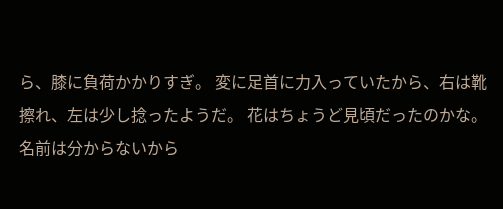ら、膝に負荷かかりすぎ。 変に足首に力入っていたから、右は靴擦れ、左は少し捻ったようだ。 花はちょうど見頃だったのかな。 名前は分からないから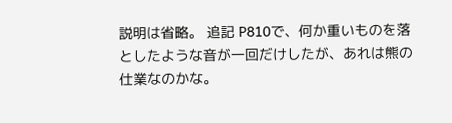説明は省略。 追記 P810で、何か重いものを落としたような音が一回だけしたが、あれは熊の仕業なのかな。